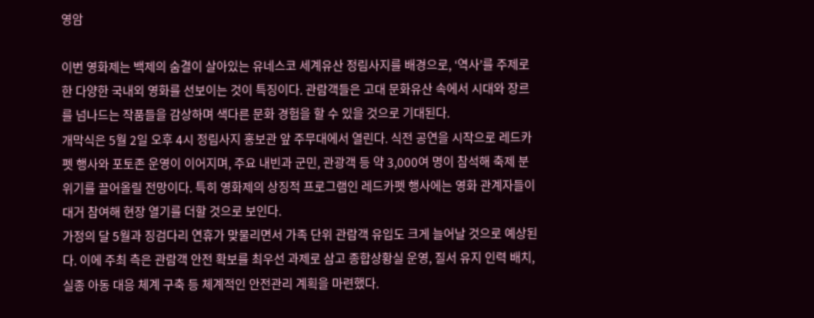영암

이번 영화제는 백제의 숨결이 살아있는 유네스코 세계유산 정림사지를 배경으로, ‘역사’를 주제로 한 다양한 국내외 영화를 선보이는 것이 특징이다. 관람객들은 고대 문화유산 속에서 시대와 장르를 넘나드는 작품들을 감상하며 색다른 문화 경험을 할 수 있을 것으로 기대된다.
개막식은 5월 2일 오후 4시 정림사지 홍보관 앞 주무대에서 열린다. 식전 공연을 시작으로 레드카펫 행사와 포토존 운영이 이어지며, 주요 내빈과 군민, 관광객 등 약 3,000여 명이 참석해 축제 분위기를 끌어올릴 전망이다. 특히 영화제의 상징적 프로그램인 레드카펫 행사에는 영화 관계자들이 대거 참여해 현장 열기를 더할 것으로 보인다.
가정의 달 5월과 징검다리 연휴가 맞물리면서 가족 단위 관람객 유입도 크게 늘어날 것으로 예상된다. 이에 주최 측은 관람객 안전 확보를 최우선 과제로 삼고 종합상황실 운영, 질서 유지 인력 배치, 실종 아동 대응 체계 구축 등 체계적인 안전관리 계획을 마련했다.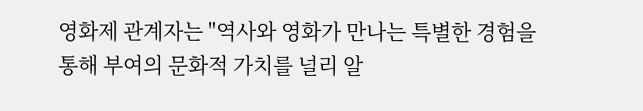영화제 관계자는 "역사와 영화가 만나는 특별한 경험을 통해 부여의 문화적 가치를 널리 알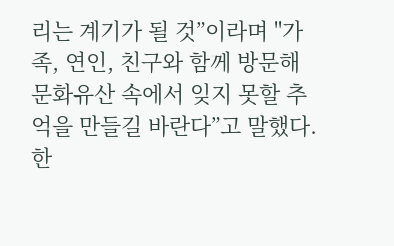리는 계기가 될 것”이라며 "가족, 연인, 친구와 함께 방문해 문화유산 속에서 잊지 못할 추억을 만들길 바란다”고 말했다.한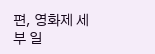편, 영화제 세부 일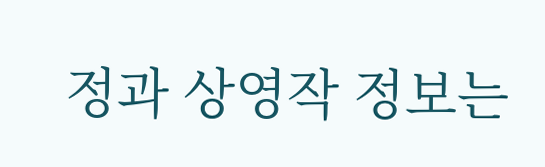정과 상영작 정보는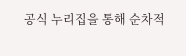공식 누리집을 통해 순차적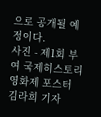으로 공개될 예정이다.
사진 - 제1회 부여 국제히스토리 영화제 포스터
김라희 기자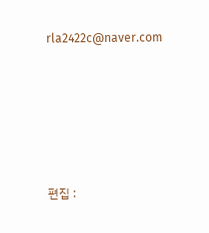rla2422c@naver.com






편집 :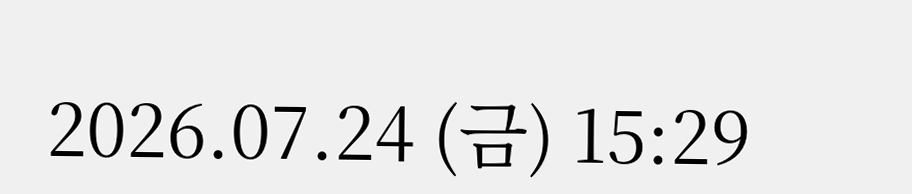2026.07.24 (금) 15:29